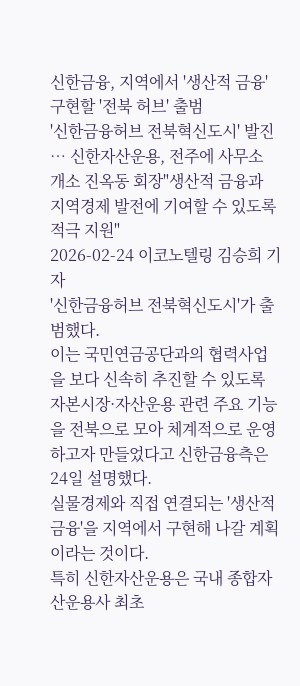신한금융, 지역에서 '생산적 금융' 구현할 '전북 허브' 출범
'신한금융허브 전북혁신도시' 발진 … 신한자산운용, 전주에 사무소 개소 진옥동 회장"생산적 금융과 지역경제 발전에 기여할 수 있도록 적극 지원"
2026-02-24 이코노텔링 김승희 기자
'신한금융허브 전북혁신도시'가 출범했다.
이는 국민연금공단과의 협력사업을 보다 신속히 추진할 수 있도록 자본시장·자산운용 관련 주요 기능을 전북으로 모아 체계적으로 운영하고자 만들었다고 신한금융측은 24일 설명했다.
실물경제와 직접 연결되는 '생산적 금융'을 지역에서 구현해 나갈 계획이라는 것이다.
특히 신한자산운용은 국내 종합자산운용사 최초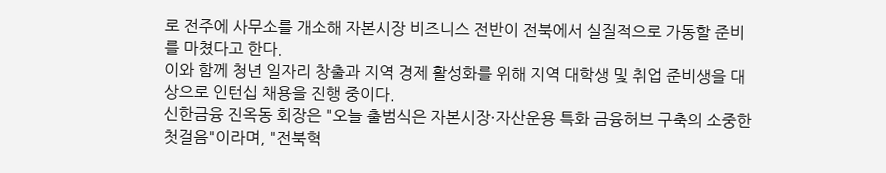로 전주에 사무소를 개소해 자본시장 비즈니스 전반이 전북에서 실질적으로 가동할 준비를 마쳤다고 한다.
이와 함께 청년 일자리 창출과 지역 경제 활성화를 위해 지역 대학생 및 취업 준비생을 대상으로 인턴십 채용을 진행 중이다.
신한금융 진옥동 회장은 "오늘 출범식은 자본시장·자산운용 특화 금융허브 구축의 소중한 첫걸음"이라며, "전북혁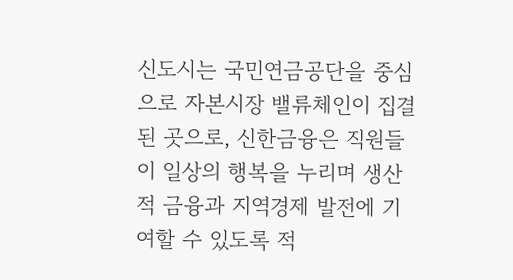신도시는 국민연금공단을 중심으로 자본시장 밸류체인이 집결된 곳으로, 신한금융은 직원들이 일상의 행복을 누리며 생산적 금융과 지역경제 발전에 기여할 수 있도록 적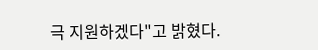극 지원하겠다"고 밝혔다.